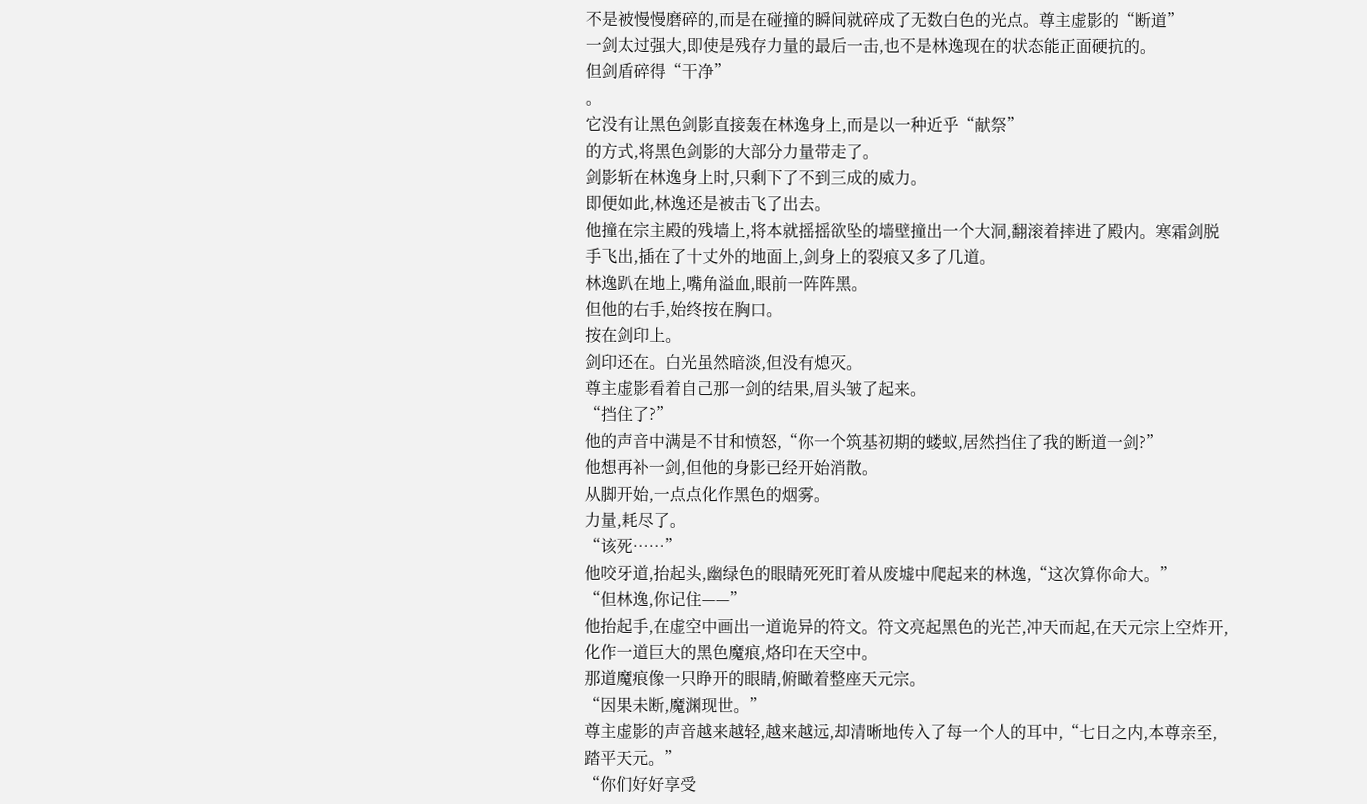不是被慢慢磨碎的,而是在碰撞的瞬间就碎成了无数白色的光点。尊主虚影的“断道”
一剑太过强大,即使是残存力量的最后一击,也不是林逸现在的状态能正面硬抗的。
但剑盾碎得“干净”
。
它没有让黑色剑影直接轰在林逸身上,而是以一种近乎“献祭”
的方式,将黑色剑影的大部分力量带走了。
剑影斩在林逸身上时,只剩下了不到三成的威力。
即便如此,林逸还是被击飞了出去。
他撞在宗主殿的残墙上,将本就摇摇欲坠的墙壁撞出一个大洞,翻滚着摔进了殿内。寒霜剑脱手飞出,插在了十丈外的地面上,剑身上的裂痕又多了几道。
林逸趴在地上,嘴角溢血,眼前一阵阵黑。
但他的右手,始终按在胸口。
按在剑印上。
剑印还在。白光虽然暗淡,但没有熄灭。
尊主虚影看着自己那一剑的结果,眉头皱了起来。
“挡住了?”
他的声音中满是不甘和愤怒,“你一个筑基初期的蝼蚁,居然挡住了我的断道一剑?”
他想再补一剑,但他的身影已经开始消散。
从脚开始,一点点化作黑色的烟雾。
力量,耗尽了。
“该死……”
他咬牙道,抬起头,幽绿色的眼睛死死盯着从废墟中爬起来的林逸,“这次算你命大。”
“但林逸,你记住——”
他抬起手,在虚空中画出一道诡异的符文。符文亮起黑色的光芒,冲天而起,在天元宗上空炸开,化作一道巨大的黑色魔痕,烙印在天空中。
那道魔痕像一只睁开的眼睛,俯瞰着整座天元宗。
“因果未断,魔渊现世。”
尊主虚影的声音越来越轻,越来越远,却清晰地传入了每一个人的耳中,“七日之内,本尊亲至,踏平天元。”
“你们好好享受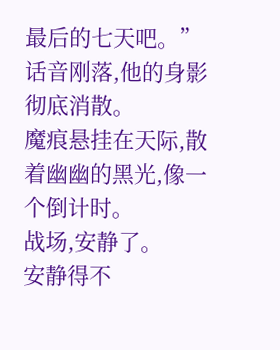最后的七天吧。”
话音刚落,他的身影彻底消散。
魔痕悬挂在天际,散着幽幽的黑光,像一个倒计时。
战场,安静了。
安静得不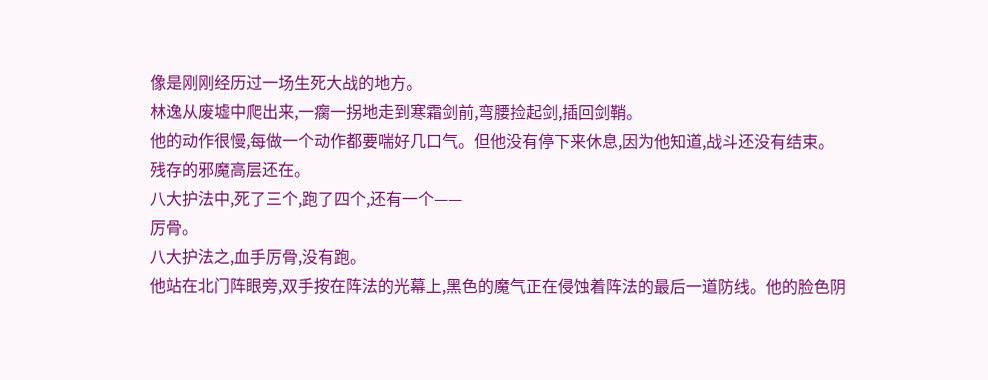像是刚刚经历过一场生死大战的地方。
林逸从废墟中爬出来,一瘸一拐地走到寒霜剑前,弯腰捡起剑,插回剑鞘。
他的动作很慢,每做一个动作都要喘好几口气。但他没有停下来休息,因为他知道,战斗还没有结束。
残存的邪魔高层还在。
八大护法中,死了三个,跑了四个,还有一个——
厉骨。
八大护法之,血手厉骨,没有跑。
他站在北门阵眼旁,双手按在阵法的光幕上,黑色的魔气正在侵蚀着阵法的最后一道防线。他的脸色阴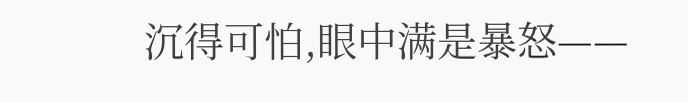沉得可怕,眼中满是暴怒——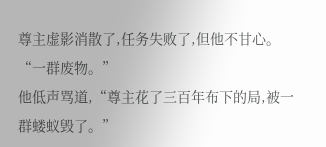尊主虚影消散了,任务失败了,但他不甘心。
“一群废物。”
他低声骂道,“尊主花了三百年布下的局,被一群蝼蚁毁了。”